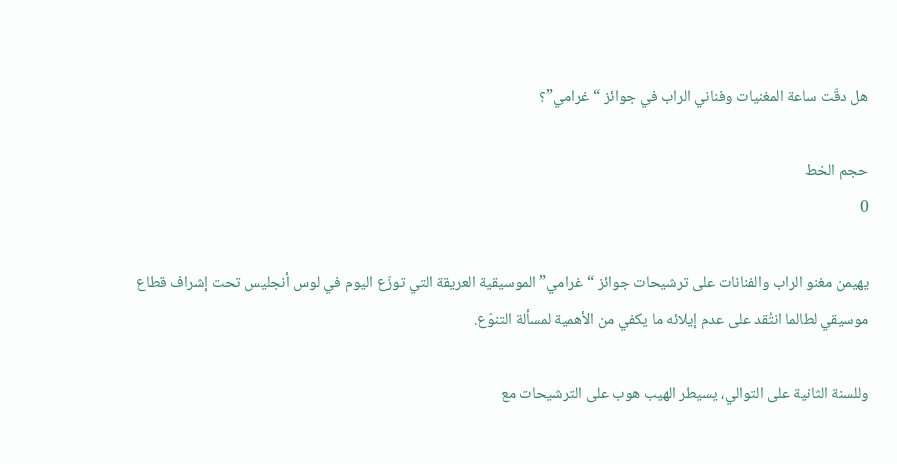هل دقّت ساعة المغنيات وفناني الراب في جوائز “غرامي”؟

حجم الخط
0

يهيمن مغنو الراب والفنانات على ترشيحات جوائز “غرامي” الموسيقية العريقة التي توزّع اليوم في لوس أنجليس تحت إشراف قطاع موسيقي لطالما انتُقد على عدم إيلائه ما يكفي من الأهمية لمسألة التنوّع.

وللسنة الثانية على التوالي، يسيطر الهيب هوب على الترشيحات مع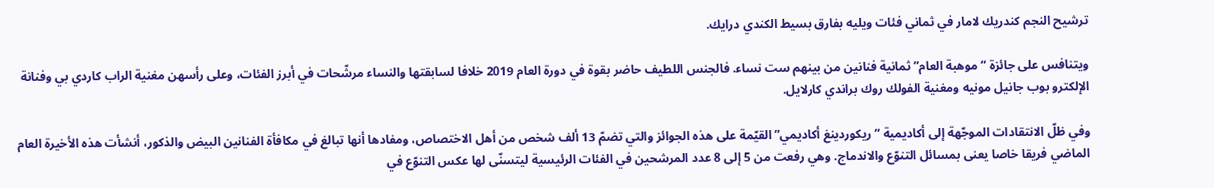ترشيح النجم كندريك لامار في ثماني فئات ويليه بفارق بسيط الكندي درايك.

ويتنافس على جائزة “موهبة العام” ثمانية فنانين من بينهم ست نساء. فالجنس اللطيف حاضر بقوة في دورة العام 2019 خلافا لسابقتها والنساء مرشّحات في أبرز الفئات، وعلى رأسهن مغنية الراب كاردي بي وفنانة الإلكترو بوب جانيل مونيه ومغنية الفولك روك براندي كارلايل.

وفي ظلّ الانتقادات الموجّهة إلى أكاديمية “ريكوردينغ أكاديمي” القيّمة على هذه الجوائز والتي تضمّ 13 ألف شخص من أهل الاختصاص، ومفادها أنها تبالغ في مكافأة الفنانين البيض والذكور، أنشأت هذه الأخيرة العام الماضي فريقا خاصا يعنى بمسائل التنوّع والاندماج. وهي رفعت من 5 إلى 8 عدد المرشحين في الفئات الرئيسية ليتسنّى لها عكس التنوّع في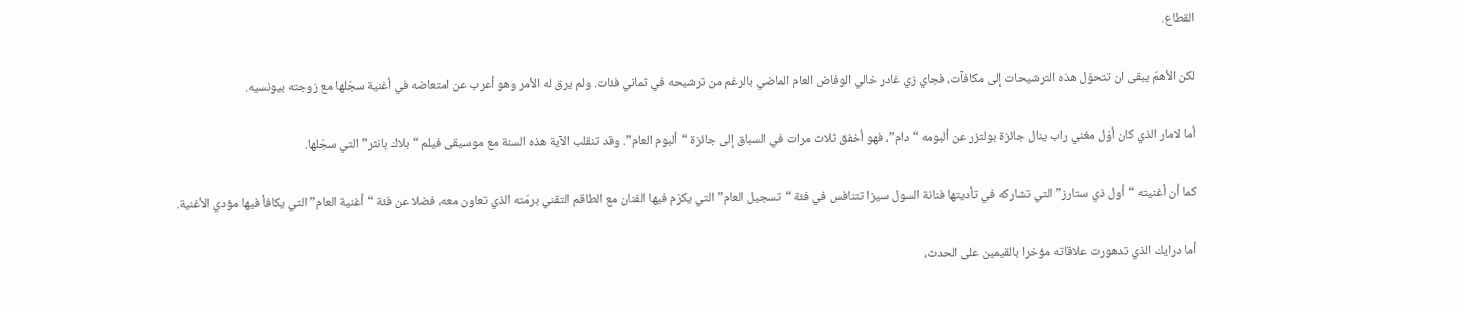القطاع.

لكن الأهمّ يبقى ان تتحوّل هذه الترشيحات إلى مكافآت، فجاي زي غادر خالي الوفاض العام الماضي بالرغم من ترشيحه في ثماني فئات. ولم يرق له الأمر وهو أعرب عن امتعاضه في أغنية سجّلها مع زوجته بيونسيه.

أما لامار الذي كان أوّل مغني راب ينال جائزة بولتزر عن ألبومه “دام”، فهو أخفق ثلاث مرات في السباق إلى جائزة “ألبوم العام”. وقد تنقلب الآية هذه السنة مع موسيقى فيلم “بلاك بانثر” التي سجّلها.

كما أن أغنيته “أول ذي ستارز” التي تشاركه في تأديتها فنانة السول سيزا تتنافس في فئة “تسجيل العام” التي يكرّم فيها الفنان مع الطاقم التقني برمّته الذي تعاون معه، فضلا عن فئة “أغنية العام” التي يكافأ فيها مؤدي الأغنية.

أما درايك الذي تدهورت علاقاته مؤخرا بالقيمين على الحدث،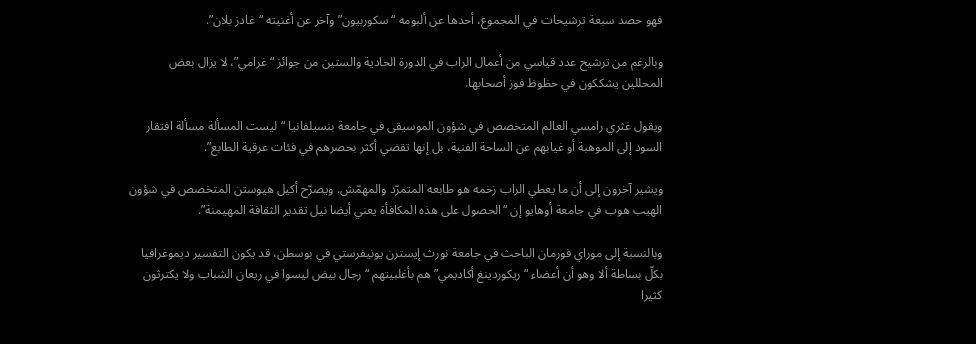فهو حصد سبعة ترشيحات في المجموع، أحدها عن ألبومه “سكوربيون” وآخر عن أغنيته “غادز بلان”.

وبالرغم من ترشيح عدد قياسي من أعمال الراب في الدورة الحادية والستين من جوائز “غرامي”، لا يزال بعض المحللين يشككون في حظوظ فوز أصحابها.

ويقول غثري رامسي العالم المتخصص في شؤون الموسيقى في جامعة بنسيلفانيا “ليست المسألة مسألة افتقار السود إلى الموهبة أو غيابهم عن الساحة الفنية، بل إنها تقضي أكثر بحصرهم في فئات عرقية الطابع”.

ويشير آخرون إلى أن ما يعطي الراب زخمه هو طابعه المتمرّد والمهمّش. ويصرّح أكيل هيوستن المتخصص في شؤون الهيب هوب في جامعة أوهايو إن “الحصول على هذه المكافأة يعني أيضا نيل تقدير الثقافة المهيمنة”.

وبالنسبة إلى موراي فورمان الباحث في جامعة نورث إيسترن يونيفرستي في بوسطن، قد يكون التفسير ديموغرافيا بكلّ بساطة ألا وهو أن أعضاء “ريكوردينغ أكاديمي” هم بأغلبيتهم “رجال بيض ليسوا في ريعان الشباب ولا يكترثون كثيرا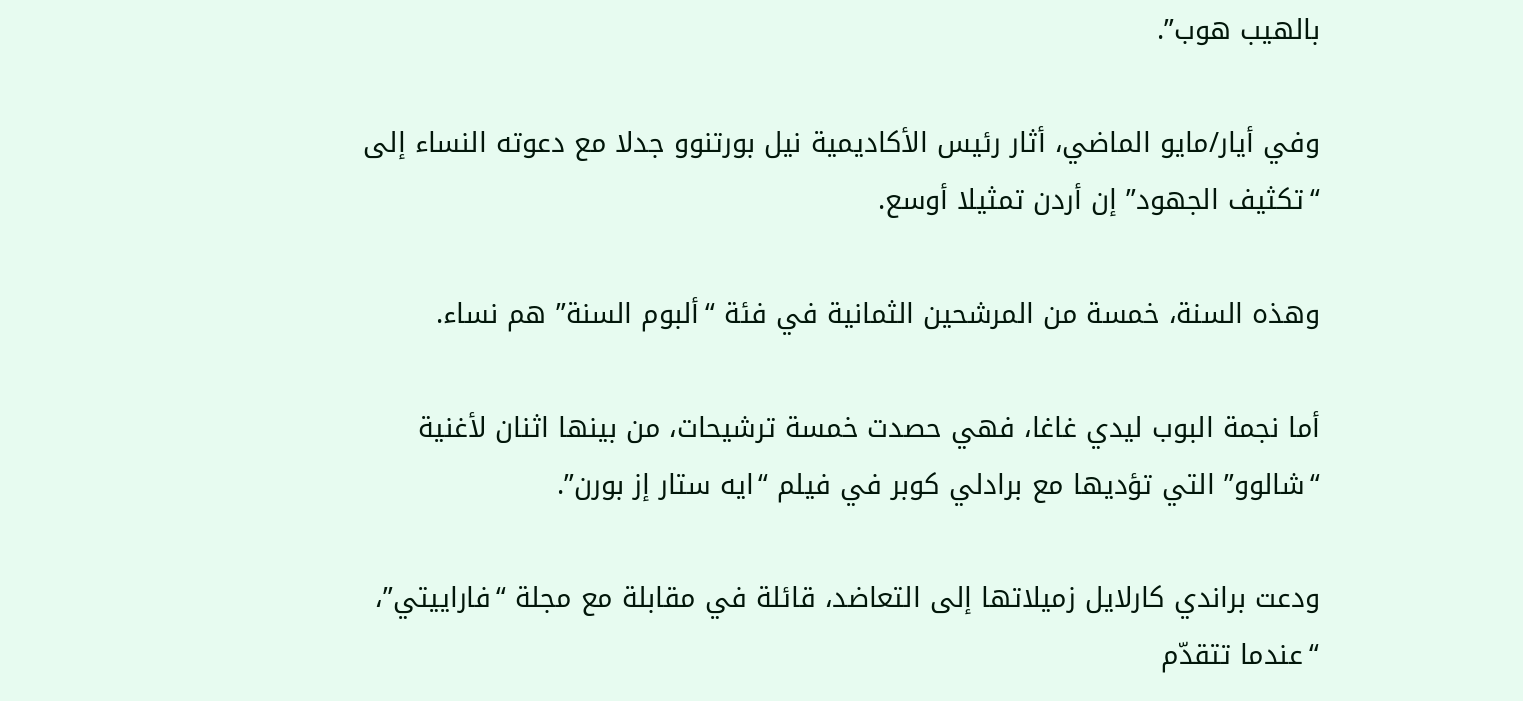بالهيب هوب”.

وفي أيار/مايو الماضي، أثار رئيس الأكاديمية نيل بورتنوو جدلا مع دعوته النساء إلى “تكثيف الجهود” إن أردن تمثيلا أوسع.

وهذه السنة، خمسة من المرشحين الثمانية في فئة “ألبوم السنة” هم نساء.

أما نجمة البوب ليدي غاغا، فهي حصدت خمسة ترشيحات، من بينها اثنان لأغنية “شالوو” التي تؤديها مع برادلي كوبر في فيلم “ايه ستار إز بورن”.

ودعت براندي كارلايل زميلاتها إلى التعاضد، قائلة في مقابلة مع مجلة “فاراييتي”، “عندما تتقدّم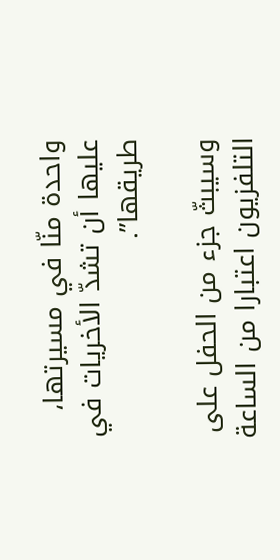واحدة منّا في مسيرتها، عليها أن تشدّ الأخريات في طريقها”.

وسيبثّ جزء من الحفل على التلفزيون اعتبارا من الساعة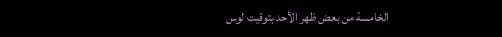الخامسة من بعض ظهر الأحد بتوقيت لوس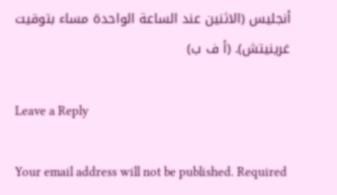أنجليس (الاثنين عند الساعة الواحدة مساء بتوقيت غرينيتش). (أ ف ب)

Leave a Reply

Your email address will not be published. Required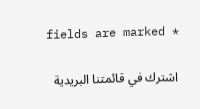fields are marked *

اشترك في قائمتنا البريدية